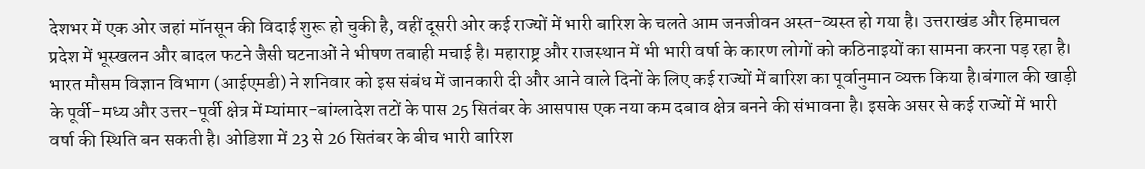देशभर में एक ओर जहां मॉनसून की विदाई शुरू हो चुकी है, वहीं दूसरी ओर कई राज्यों में भारी बारिश के चलते आम जनजीवन अस्त-व्यस्त हो गया है। उत्तराखंड और हिमाचल प्रदेश में भूस्खलन और बादल फटने जैसी घटनाओं ने भीषण तबाही मचाई है। महाराष्ट्र और राजस्थान में भी भारी वर्षा के कारण लोगों को कठिनाइयों का सामना करना पड़ रहा है। भारत मौसम विज्ञान विभाग (आईएमडी) ने शनिवार को इस संबंध में जानकारी दी और आने वाले दिनों के लिए कई राज्यों में बारिश का पूर्वानुमान व्यक्त किया है।बंगाल की खाड़ी के पूर्वी-मध्य और उत्तर-पूर्वी क्षेत्र में म्यांमार-बांग्लादेश तटों के पास 25 सितंबर के आसपास एक नया कम दबाव क्षेत्र बनने की संभावना है। इसके असर से कई राज्यों में भारी वर्षा की स्थिति बन सकती है। ओडिशा में 23 से 26 सितंबर के बीच भारी बारिश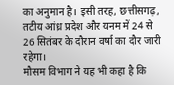का अनुमान है। इसी तरह, छत्तीसगढ़, तटीय आंध्र प्रदेश और यनम में 24 से 26 सितंबर के दौरान वर्षा का दौर जारी रहेगा।
मौसम विभाग ने यह भी कहा है कि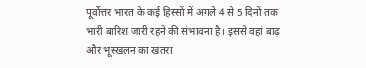पूर्वोत्तर भारत के कई हिस्सों में अगले 4 से 5 दिनों तक भारी बारिश जारी रहने की संभावना है। इससे वहां बाढ़ और भूस्खलन का खतरा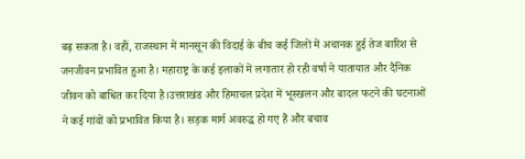बढ़ सकता है। वहीं, राजस्थान में मानसून की विदाई के बीच कई जिलों में अचानक हुई तेज बारिश से जनजीवन प्रभावित हुआ है। महाराष्ट्र के कई इलाकों में लगातार हो रही वर्षा ने यातायात और दैनिक जीवन को बाधित कर दिया है।उत्तराखंड और हिमाचल प्रदेश में भूस्खलन और बादल फटने की घटनाओं ने कई गांवों को प्रभावित किया है। सड़क मार्ग अवरुद्ध हो गए हैं और बचाव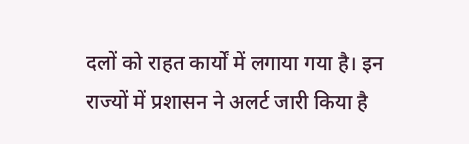दलों को राहत कार्यों में लगाया गया है। इन राज्यों में प्रशासन ने अलर्ट जारी किया है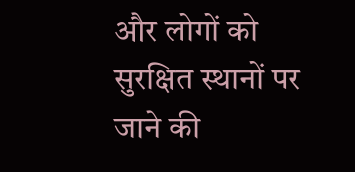और लोगों को सुरक्षित स्थानों पर जाने की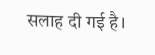सलाह दी गई है।